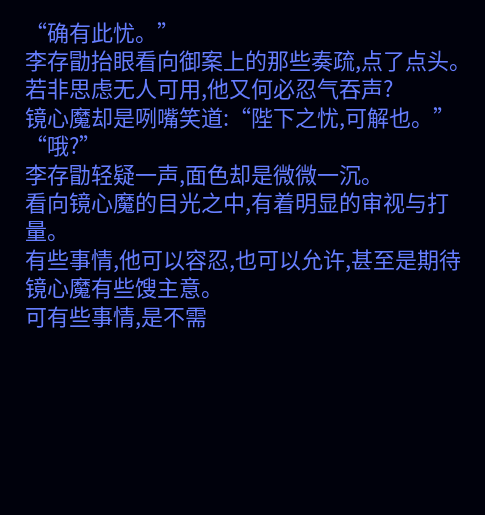“确有此忧。”
李存勖抬眼看向御案上的那些奏疏,点了点头。
若非思虑无人可用,他又何必忍气吞声?
镜心魔却是咧嘴笑道:“陛下之忧,可解也。”
“哦?”
李存勖轻疑一声,面色却是微微一沉。
看向镜心魔的目光之中,有着明显的审视与打量。
有些事情,他可以容忍,也可以允许,甚至是期待镜心魔有些馊主意。
可有些事情,是不需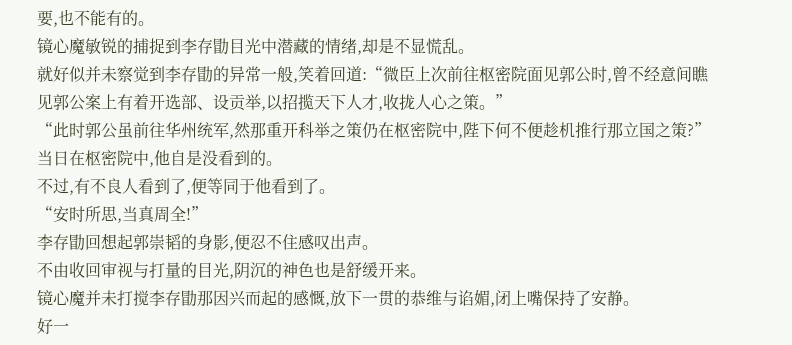要,也不能有的。
镜心魔敏锐的捕捉到李存勖目光中潜藏的情绪,却是不显慌乱。
就好似并未察觉到李存勖的异常一般,笑着回道:“微臣上次前往枢密院面见郭公时,曾不经意间瞧见郭公案上有着开选部、设贡举,以招揽天下人才,收拢人心之策。”
“此时郭公虽前往华州统军,然那重开科举之策仍在枢密院中,陛下何不便趁机推行那立国之策?”
当日在枢密院中,他自是没看到的。
不过,有不良人看到了,便等同于他看到了。
“安时所思,当真周全!”
李存勖回想起郭崇韬的身影,便忍不住感叹出声。
不由收回审视与打量的目光,阴沉的神色也是舒缓开来。
镜心魔并未打搅李存勖那因兴而起的感慨,放下一贯的恭维与谄媚,闭上嘴保持了安静。
好一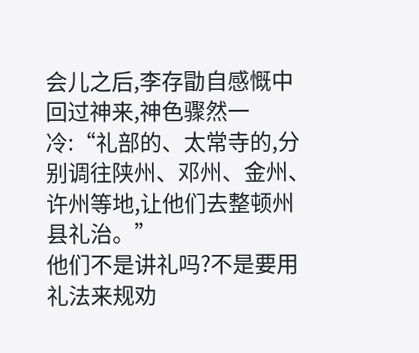会儿之后,李存勖自感慨中回过神来,神色骤然一冷:“礼部的、太常寺的,分别调往陕州、邓州、金州、许州等地,让他们去整顿州县礼治。”
他们不是讲礼吗?不是要用礼法来规劝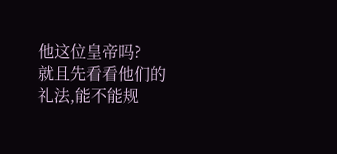他这位皇帝吗?
就且先看看他们的礼法,能不能规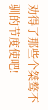劝得了那些个桀骜不驯的节度使吧!